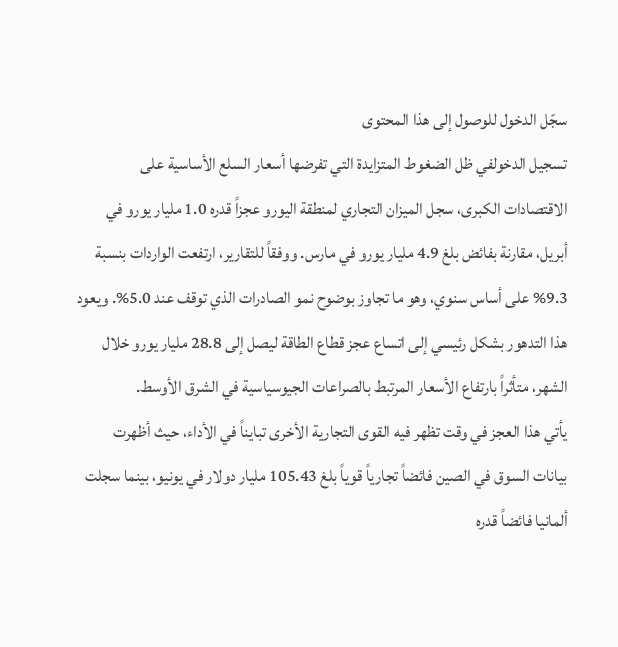سجّل الدخول للوصول إلى هذا المحتوى
تسجيل الدخولفي ظل الضغوط المتزايدة التي تفرضها أسعار السلع الأساسية على الاقتصادات الكبرى، سجل الميزان التجاري لمنطقة اليورو عجزاً قدره 1.0 مليار يورو في أبريل، مقارنة بفائض بلغ 4.9 مليار يورو في مارس. ووفقاً للتقارير، ارتفعت الواردات بنسبة 9.3% على أساس سنوي، وهو ما تجاوز بوضوح نمو الصادرات الذي توقف عند 5.0%. ويعود هذا التدهور بشكل رئيسي إلى اتساع عجز قطاع الطاقة ليصل إلى 28.8 مليار يورو خلال الشهر، متأثراً بارتفاع الأسعار المرتبط بالصراعات الجيوسياسية في الشرق الأوسط.
يأتي هذا العجز في وقت تظهر فيه القوى التجارية الأخرى تبايناً في الأداء، حيث أظهرت بيانات السوق في الصين فائضاً تجارياً قوياً بلغ 105.43 مليار دولار في يونيو، بينما سجلت ألمانيا فائضاً قدره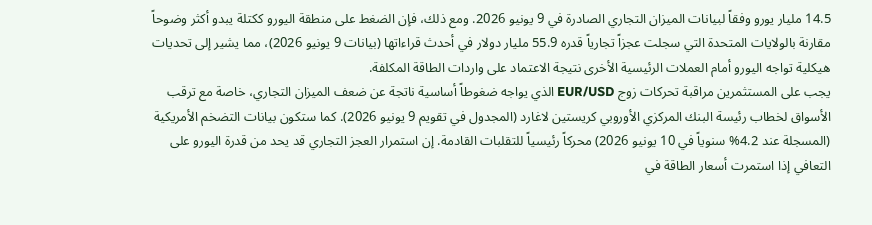14.5 مليار يورو وفقاً لبيانات الميزان التجاري الصادرة في 9 يونيو 2026. ومع ذلك، فإن الضغط على منطقة اليورو ككتلة يبدو أكثر وضوحاً مقارنة بالولايات المتحدة التي سجلت عجزاً تجارياً قدره 55.9 مليار دولار في أحدث قراءاتها (بيانات 9 يونيو 2026)، مما يشير إلى تحديات هيكلية تواجه اليورو أمام العملات الرئيسية الأخرى نتيجة الاعتماد على واردات الطاقة المكلفة.
يجب على المستثمرين مراقبة تحركات زوج EUR/USD الذي يواجه ضغوطاً أساسية ناتجة عن ضعف الميزان التجاري، خاصة مع ترقب الأسواق لخطاب رئيسة البنك المركزي الأوروبي كريستين لاغارد (المجدول في تقويم 9 يونيو 2026). كما ستكون بيانات التضخم الأمريكية (المسجلة عند 4.2% سنوياً في 10 يونيو 2026) محركاً رئيسياً للتقلبات القادمة. إن استمرار العجز التجاري قد يحد من قدرة اليورو على التعافي إذا استمرت أسعار الطاقة في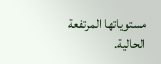مستوياتها المرتفعة الحالية.